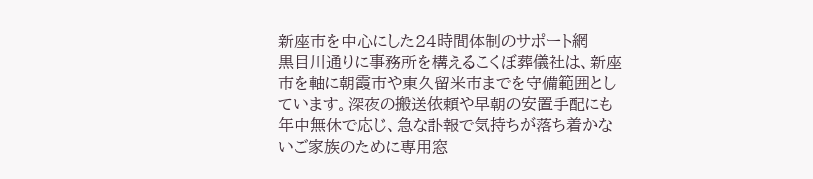新座市を中心にした24時間体制のサポート網
黒目川通りに事務所を構えるこくぼ葬儀社は、新座市を軸に朝霞市や東久留米市までを守備範囲としています。深夜の搬送依頼や早朝の安置手配にも年中無休で応じ、急な訃報で気持ちが落ち着かないご家族のために専用窓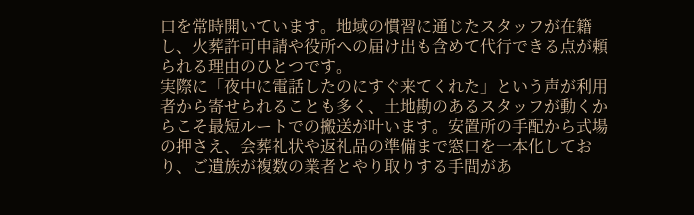口を常時開いています。地域の慣習に通じたスタッフが在籍し、火葬許可申請や役所への届け出も含めて代行できる点が頼られる理由のひとつです。
実際に「夜中に電話したのにすぐ来てくれた」という声が利用者から寄せられることも多く、土地勘のあるスタッフが動くからこそ最短ルートでの搬送が叶います。安置所の手配から式場の押さえ、会葬礼状や返礼品の準備まで窓口を一本化しており、ご遺族が複数の業者とやり取りする手間があ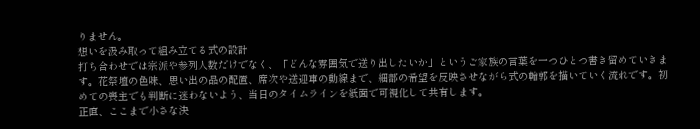りません。
想いを汲み取って組み立てる式の設計
打ち合わせでは宗派や参列人数だけでなく、「どんな雰囲気で送り出したいか」というご家族の言葉を一つひとつ書き留めていきます。花祭壇の色味、思い出の品の配置、席次や送迎車の動線まで、細部の希望を反映させながら式の輪郭を描いていく流れです。初めての喪主でも判断に迷わないよう、当日のタイムラインを紙面で可視化して共有します。
正直、ここまで小さな決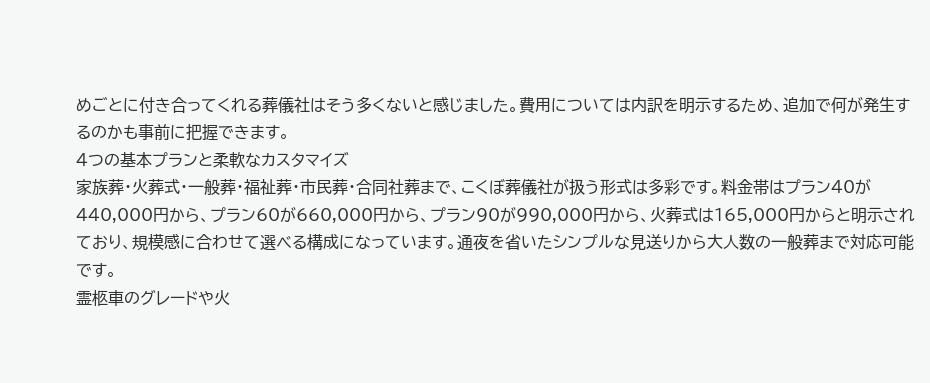めごとに付き合ってくれる葬儀社はそう多くないと感じました。費用については内訳を明示するため、追加で何が発生するのかも事前に把握できます。
4つの基本プランと柔軟なカスタマイズ
家族葬・火葬式・一般葬・福祉葬・市民葬・合同社葬まで、こくぼ葬儀社が扱う形式は多彩です。料金帯はプラン40が440,000円から、プラン60が660,000円から、プラン90が990,000円から、火葬式は165,000円からと明示されており、規模感に合わせて選べる構成になっています。通夜を省いたシンプルな見送りから大人数の一般葬まで対応可能です。
霊柩車のグレードや火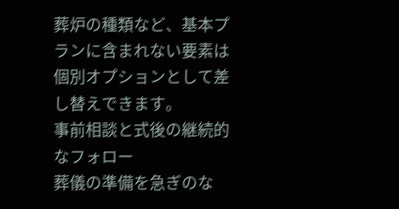葬炉の種類など、基本プランに含まれない要素は個別オプションとして差し替えできます。
事前相談と式後の継続的なフォロー
葬儀の準備を急ぎのな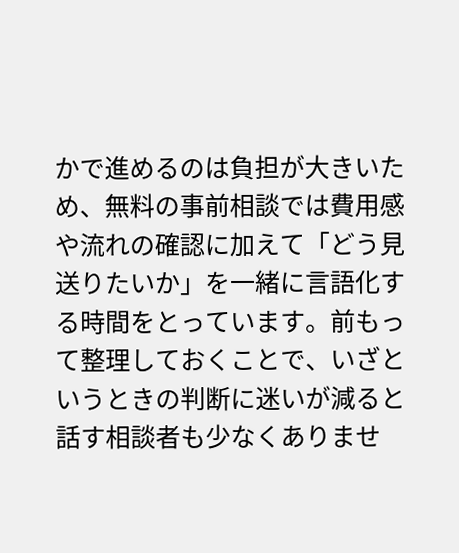かで進めるのは負担が大きいため、無料の事前相談では費用感や流れの確認に加えて「どう見送りたいか」を一緒に言語化する時間をとっています。前もって整理しておくことで、いざというときの判断に迷いが減ると話す相談者も少なくありませ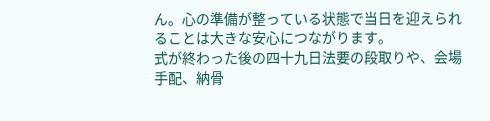ん。心の準備が整っている状態で当日を迎えられることは大きな安心につながります。
式が終わった後の四十九日法要の段取りや、会場手配、納骨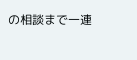の相談まで一連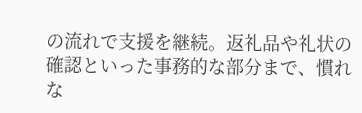の流れで支援を継続。返礼品や礼状の確認といった事務的な部分まで、慣れな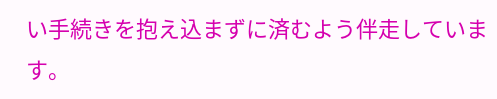い手続きを抱え込まずに済むよう伴走しています。